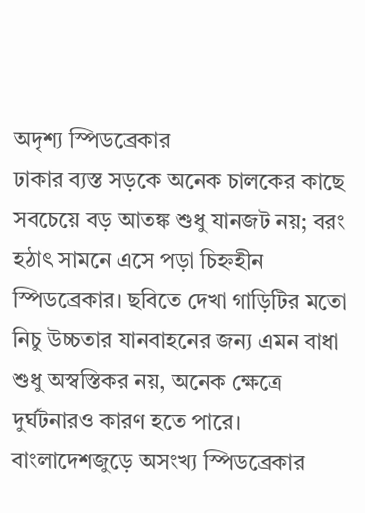অদৃশ্য স্পিডব্রেকার
ঢাকার ব্যস্ত সড়কে অনেক চালকের কাছে সবচেয়ে বড় আতঙ্ক শুধু যানজট নয়; বরং হঠাৎ সামনে এসে পড়া চিহ্নহীন স্পিডব্রেকার। ছবিতে দেখা গাড়িটির মতো নিচু উচ্চতার যানবাহনের জন্য এমন বাধা শুধু অস্বস্তিকর নয়, অনেক ক্ষেত্রে দুর্ঘটনারও কারণ হতে পারে।
বাংলাদেশজুড়ে অসংখ্য স্পিডব্রেকার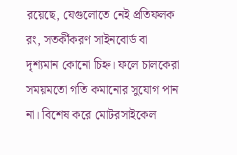রয়েছে, যেগুলোতে নেই প্রতিফলক রং, সতর্কীকরণ সাইনবোর্ড বা দৃশ্যমান কোনো চিহ্ন। ফলে চালকেরা সময়মতো গতি কমানোর সুযোগ পান না। বিশেষ করে মোটরসাইকেল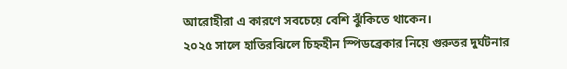আরোহীরা এ কারণে সবচেয়ে বেশি ঝুঁকিতে থাকেন।
২০২৫ সালে হাতিরঝিলে চিহ্নহীন স্পিডব্রেকার নিয়ে গুরুতর দুর্ঘটনার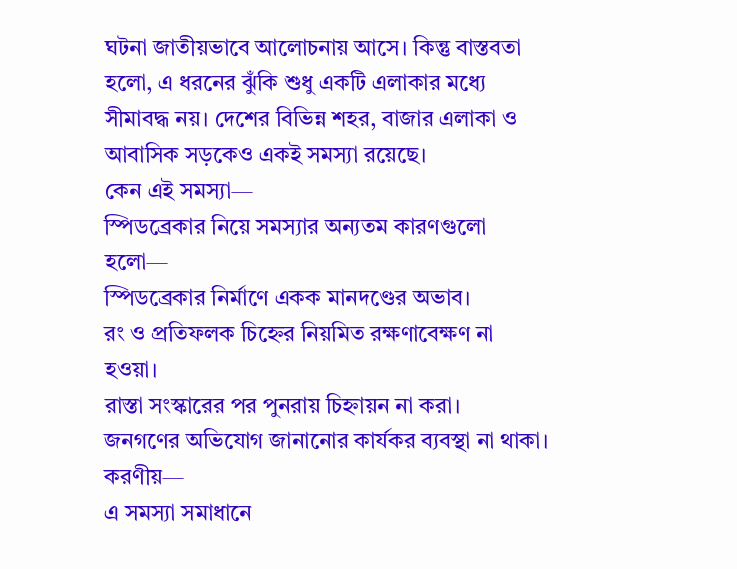ঘটনা জাতীয়ভাবে আলোচনায় আসে। কিন্তু বাস্তবতা হলো, এ ধরনের ঝুঁকি শুধু একটি এলাকার মধ্যে সীমাবদ্ধ নয়। দেশের বিভিন্ন শহর, বাজার এলাকা ও আবাসিক সড়কেও একই সমস্যা রয়েছে।
কেন এই সমস্যা—
স্পিডব্রেকার নিয়ে সমস্যার অন্যতম কারণগুলো হলো—
স্পিডব্রেকার নির্মাণে একক মানদণ্ডের অভাব।
রং ও প্রতিফলক চিহ্নের নিয়মিত রক্ষণাবেক্ষণ না হওয়া।
রাস্তা সংস্কারের পর পুনরায় চিহ্নায়ন না করা।
জনগণের অভিযোগ জানানোর কার্যকর ব্যবস্থা না থাকা।
করণীয়—
এ সমস্যা সমাধানে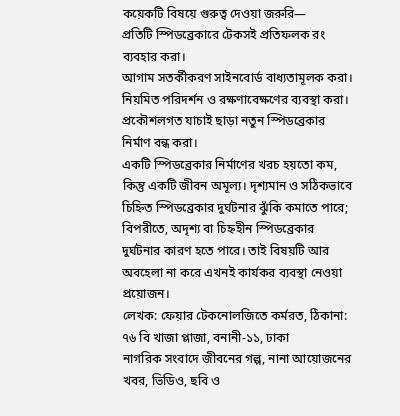কয়েকটি বিষয়ে গুরুত্ব দেওয়া জরুরি—
প্রতিটি স্পিডব্রেকারে টেকসই প্রতিফলক রং ব্যবহার করা।
আগাম সতর্কীকরণ সাইনবোর্ড বাধ্যতামূলক করা।
নিয়মিত পরিদর্শন ও রক্ষণাবেক্ষণের ব্যবস্থা করা।
প্রকৌশলগত যাচাই ছাড়া নতুন স্পিডব্রেকার নির্মাণ বন্ধ করা।
একটি স্পিডব্রেকার নির্মাণের খরচ হয়তো কম, কিন্তু একটি জীবন অমূল্য। দৃশ্যমান ও সঠিকভাবে চিহ্নিত স্পিডব্রেকার দুর্ঘটনার ঝুঁকি কমাতে পারে; বিপরীতে, অদৃশ্য বা চিহ্নহীন স্পিডব্রেকার দুর্ঘটনার কারণ হতে পারে। তাই বিষয়টি আর অবহেলা না করে এখনই কার্যকর ব্যবস্থা নেওয়া প্রয়োজন।
লেখক: ফেয়ার টেকনোলজিতে কর্মরত, ঠিকানা: ৭৬ বি খাজা প্লাজা, বনানী-১১, ঢাকা
নাগরিক সংবাদে জীবনের গল্প, নানা আয়োজনের খবর, ভিডিও, ছবি ও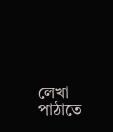লেখা পাঠাতে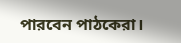পারবেন পাঠকেরা।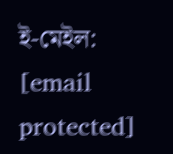ই-মেইল: [email protected]